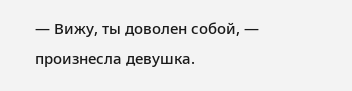— Вижу, ты доволен собой, — произнесла девушка.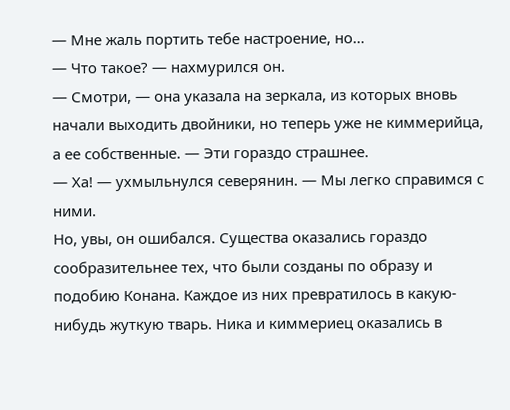— Мне жаль портить тебе настроение, но…
— Что такое? — нахмурился он.
— Смотри, — она указала на зеркала, из которых вновь начали выходить двойники, но теперь уже не киммерийца, а ее собственные. — Эти гораздо страшнее.
— Ха! — ухмыльнулся северянин. — Мы легко справимся с ними.
Но, увы, он ошибался. Существа оказались гораздо сообразительнее тех, что были созданы по образу и подобию Конана. Каждое из них превратилось в какую-нибудь жуткую тварь. Ника и киммериец оказались в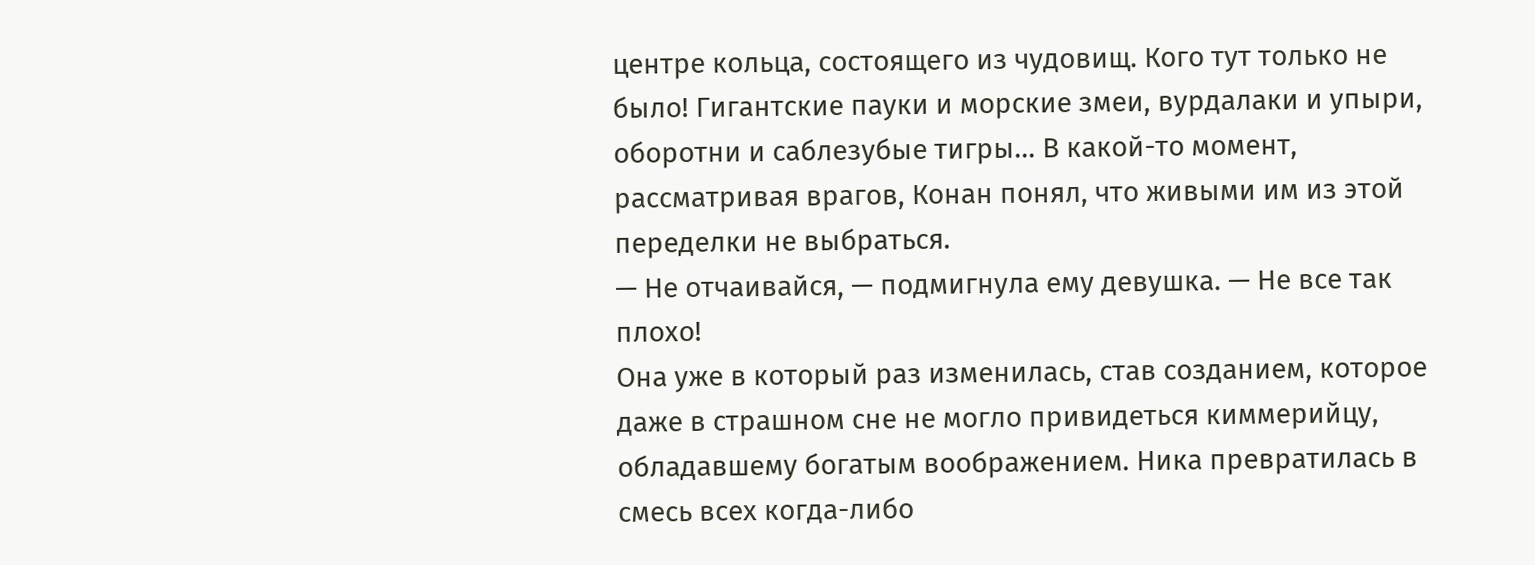центре кольца, состоящего из чудовищ. Кого тут только не было! Гигантские пауки и морские змеи, вурдалаки и упыри, оборотни и саблезубые тигры… В какой-то момент, рассматривая врагов, Конан понял, что живыми им из этой переделки не выбраться.
— Не отчаивайся, — подмигнула ему девушка. — Не все так плохо!
Она уже в который раз изменилась, став созданием, которое даже в страшном сне не могло привидеться киммерийцу, обладавшему богатым воображением. Ника превратилась в смесь всех когда-либо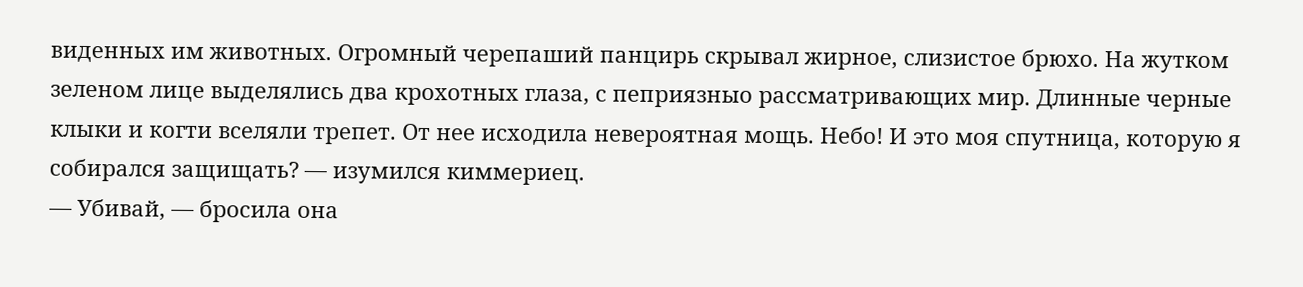виденных им животных. Огромный черепаший панцирь скрывал жирное, слизистое брюхо. На жутком зеленом лице выделялись два крохотных глаза, с пеприязныо рассматривающих мир. Длинные черные клыки и когти вселяли трепет. От нее исходила невероятная мощь. Небо! И это моя спутница, которую я собирался защищать? — изумился киммериец.
— Убивай, — бросила она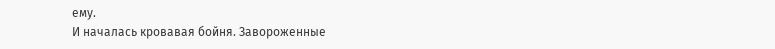ему.
И началась кровавая бойня. Завороженные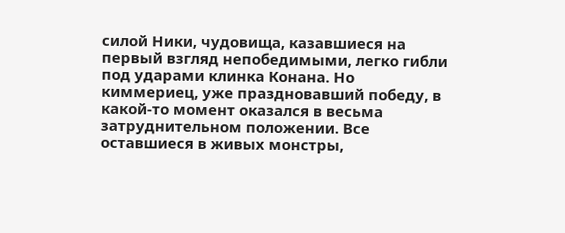силой Ники, чудовища, казавшиеся на первый взгляд непобедимыми, легко гибли под ударами клинка Конана. Но киммериец, уже праздновавший победу, в какой-то момент оказался в весьма затруднительном положении. Все оставшиеся в живых монстры,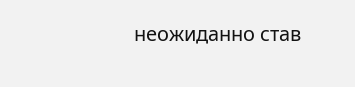неожиданно став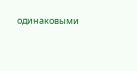одинаковыми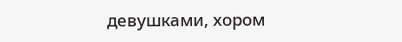девушками, хором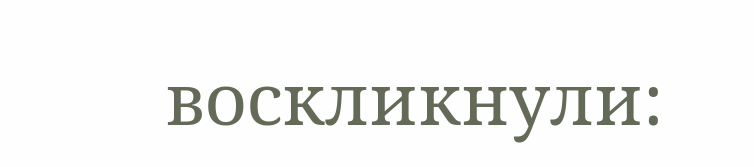воскликнули: